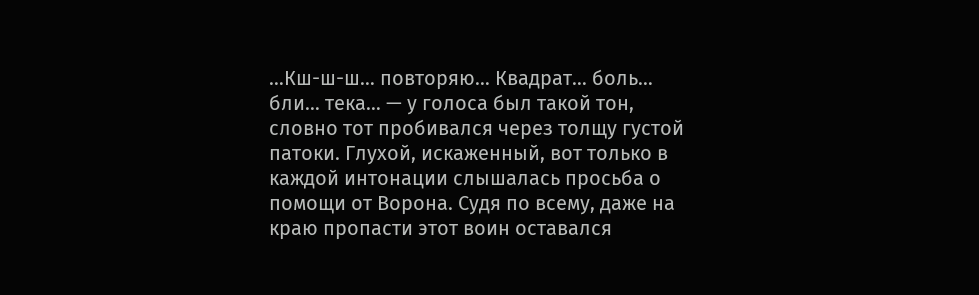…Кш-ш-ш… повторяю… Квадрат… боль… бли… тека… — у голоса был такой тон, словно тот пробивался через толщу густой патоки. Глухой, искаженный, вот только в каждой интонации слышалась просьба о помощи от Ворона. Судя по всему, даже на краю пропасти этот воин оставался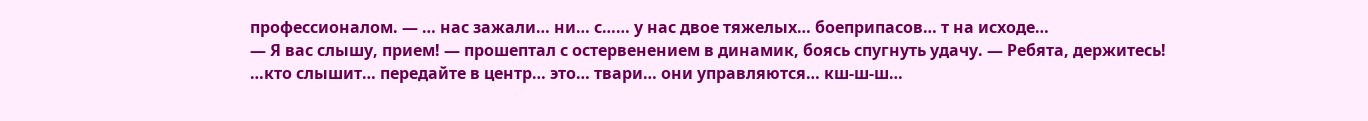профессионалом. — … нас зажали… ни… с…… у нас двое тяжелых… боеприпасов… т на исходе…
— Я вас слышу, прием! — прошептал с остервенением в динамик, боясь спугнуть удачу. — Ребята, держитесь!
…кто слышит… передайте в центр… это… твари… они управляются… кш-ш-ш…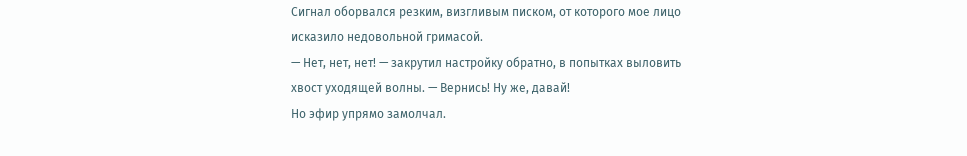Сигнал оборвался резким, визгливым писком, от которого мое лицо исказило недовольной гримасой.
— Нет, нет, нет! — закрутил настройку обратно, в попытках выловить хвост уходящей волны. — Вернись! Ну же, давай!
Но эфир упрямо замолчал.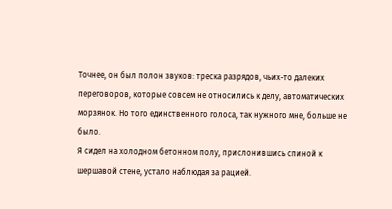Точнее, он был полон звуков: треска разрядов, чьих-то далеких переговоров, которые совсем не относились к делу, автоматических морзянок. Но того единственного голоса, так нужного мне, больше не было.
Я сидел на холодном бетонном полу, прислонившись спиной к шершавой стене, устало наблюдая за рацией.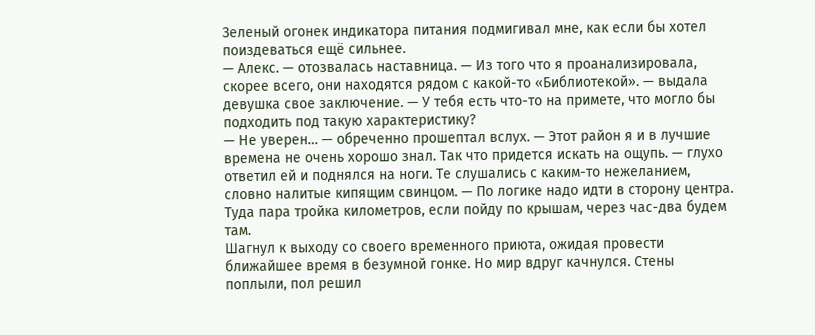Зеленый огонек индикатора питания подмигивал мне, как если бы хотел поиздеваться ещё сильнее.
— Алекс. — отозвалась наставница. — Из того что я проанализировала, скорее всего, они находятся рядом с какой-то «Библиотекой». — выдала девушка свое заключение. — У тебя есть что-то на примете, что могло бы подходить под такую характеристику?
— Не уверен… — обреченно прошептал вслух. — Этот район я и в лучшие времена не очень хорошо знал. Так что придется искать на ощупь. — глухо ответил ей и поднялся на ноги. Те слушались с каким-то нежеланием, словно налитые кипящим свинцом. — По логике надо идти в сторону центра. Туда пара тройка километров, если пойду по крышам, через час-два будем там.
Шагнул к выходу со своего временного приюта, ожидая провести ближайшее время в безумной гонке. Но мир вдруг качнулся. Стены поплыли, пол решил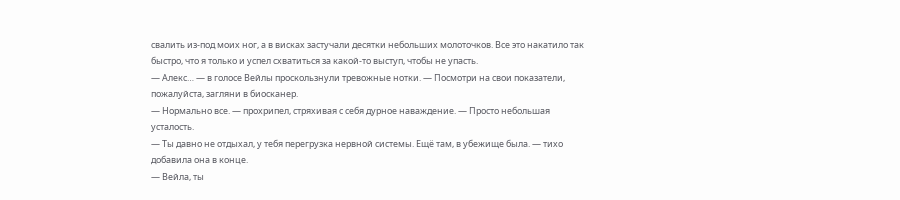свалить из-под моих ног, а в висках застучали десятки небольших молоточков. Все это накатило так быстро, что я только и успел схватиться за какой-то выступ, чтобы не упасть.
— Алекс… — в голосе Вейлы проскользнули тревожные нотки. — Посмотри на свои показатели, пожалуйста, загляни в биосканер.
— Нормально все. — прохрипел, стряхивая с себя дурное наваждение. — Просто небольшая усталость.
— Ты давно не отдыхал, у тебя перегрузка нервной системы. Ещё там, в убежище была. — тихо добавила она в конце.
— Вейла, ты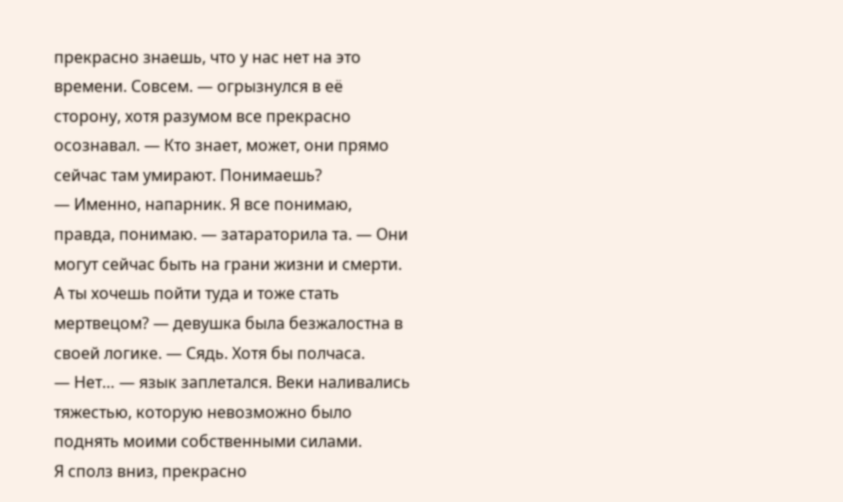прекрасно знаешь, что у нас нет на это времени. Совсем. — огрызнулся в её сторону, хотя разумом все прекрасно осознавал. — Кто знает, может, они прямо сейчас там умирают. Понимаешь?
— Именно, напарник. Я все понимаю, правда, понимаю. — затараторила та. — Они могут сейчас быть на грани жизни и смерти. А ты хочешь пойти туда и тоже стать мертвецом? — девушка была безжалостна в своей логике. — Сядь. Хотя бы полчаса.
— Нет… — язык заплетался. Веки наливались тяжестью, которую невозможно было поднять моими собственными силами.
Я сполз вниз, прекрасно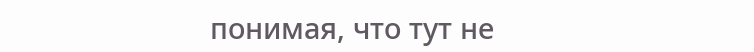понимая, что тут не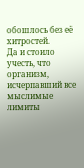обошлось без её хитростей.
Да и стоило учесть, что организм, исчерпавший все мыслимые лимиты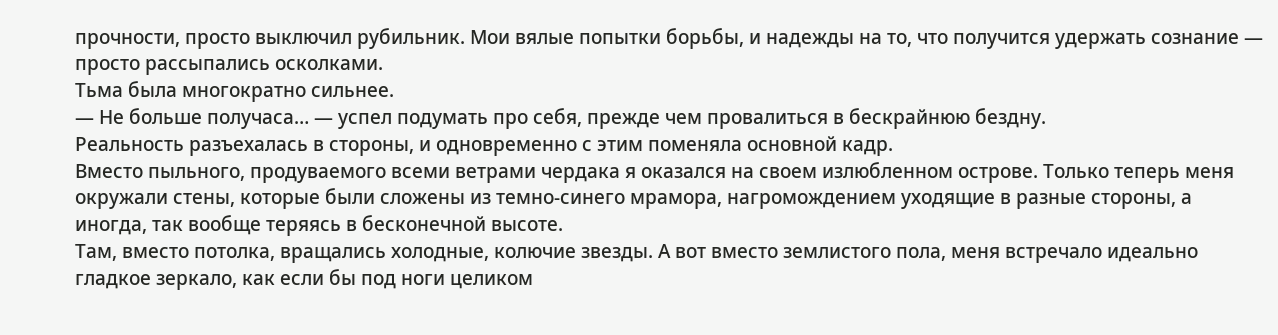прочности, просто выключил рубильник. Мои вялые попытки борьбы, и надежды на то, что получится удержать сознание — просто рассыпались осколками.
Тьма была многократно сильнее.
— Не больше получаса… — успел подумать про себя, прежде чем провалиться в бескрайнюю бездну.
Реальность разъехалась в стороны, и одновременно с этим поменяла основной кадр.
Вместо пыльного, продуваемого всеми ветрами чердака я оказался на своем излюбленном острове. Только теперь меня окружали стены, которые были сложены из темно-синего мрамора, нагромождением уходящие в разные стороны, а иногда, так вообще теряясь в бесконечной высоте.
Там, вместо потолка, вращались холодные, колючие звезды. А вот вместо землистого пола, меня встречало идеально гладкое зеркало, как если бы под ноги целиком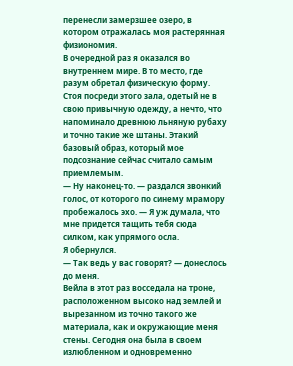перенесли замерзшее озеро, в котором отражалась моя растерянная физиономия.
В очередной раз я оказался во внутреннем мире. В то место, где разум обретал физическую форму.
Стоя посреди этого зала, одетый не в свою привычную одежду, а нечто, что напоминало древнюю льняную рубаху и точно такие же штаны. Этакий базовый образ, который мое подсознание сейчас считало самым приемлемым.
— Ну наконец-то. — раздался звонкий голос, от которого по синему мрамору пробежалось эхо. — Я уж думала, что мне придется тащить тебя сюда силком, как упрямого осла.
Я обернулся.
— Так ведь у вас говорят? — донеслось до меня.
Вейла в этот раз восседала на троне, расположенном высоко над землей и вырезанном из точно такого же материала, как и окружающие меня стены. Сегодня она была в своем излюбленном и одновременно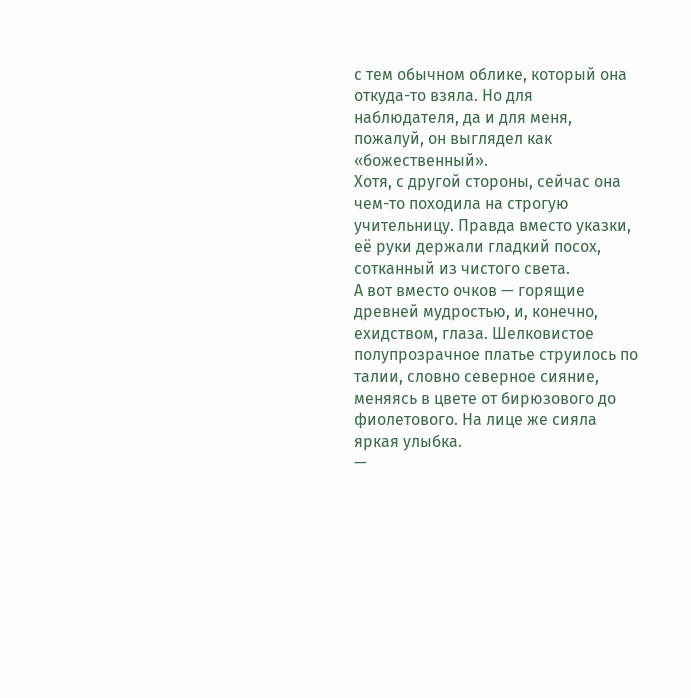с тем обычном облике, который она откуда-то взяла. Но для наблюдателя, да и для меня, пожалуй, он выглядел как «божественный».
Хотя, с другой стороны, сейчас она чем-то походила на строгую учительницу. Правда вместо указки, её руки держали гладкий посох, сотканный из чистого света.
А вот вместо очков — горящие древней мудростью, и, конечно, ехидством, глаза. Шелковистое полупрозрачное платье струилось по талии, словно северное сияние, меняясь в цвете от бирюзового до фиолетового. На лице же сияла яркая улыбка.
—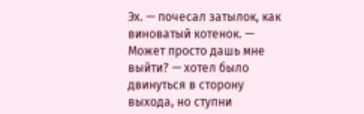Эх. — почесал затылок, как виноватый котенок. — Может просто дашь мне выйти? — хотел было двинуться в сторону выхода, но ступни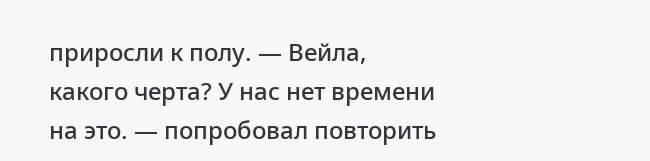приросли к полу. — Вейла, какого черта? У нас нет времени на это. — попробовал повторить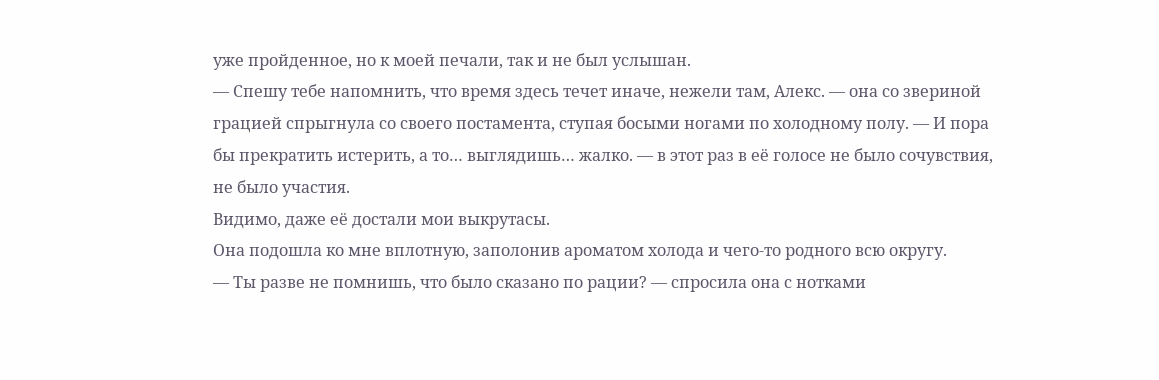уже пройденное, но к моей печали, так и не был услышан.
— Спешу тебе напомнить, что время здесь течет иначе, нежели там, Алекс. — она со звериной грацией спрыгнула со своего постамента, ступая босыми ногами по холодному полу. — И пора бы прекратить истерить, а то… выглядишь… жалко. — в этот раз в её голосе не было сочувствия, не было участия.
Видимо, даже её достали мои выкрутасы.
Она подошла ко мне вплотную, заполонив ароматом холода и чего-то родного всю округу.
— Ты разве не помнишь, что было сказано по рации? — спросила она с нотками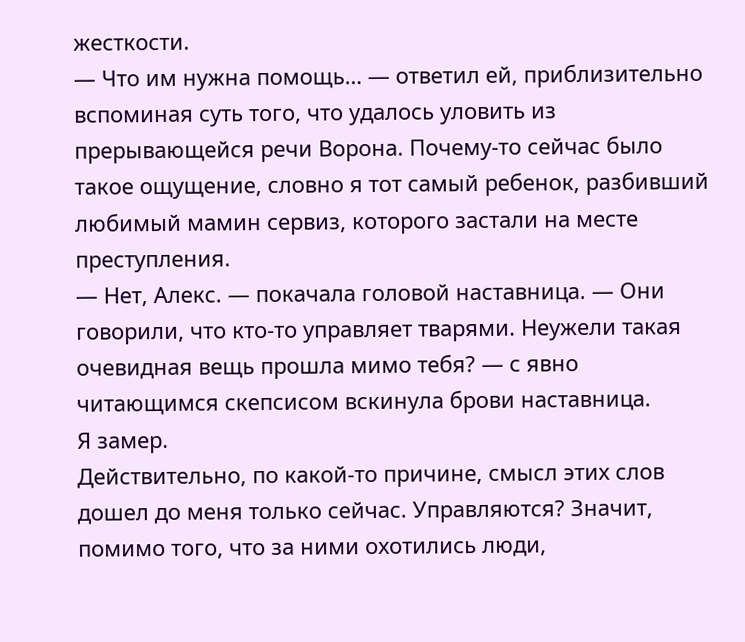жесткости.
— Что им нужна помощь… — ответил ей, приблизительно вспоминая суть того, что удалось уловить из прерывающейся речи Ворона. Почему-то сейчас было такое ощущение, словно я тот самый ребенок, разбивший любимый мамин сервиз, которого застали на месте преступления.
— Нет, Алекс. — покачала головой наставница. — Они говорили, что кто-то управляет тварями. Неужели такая очевидная вещь прошла мимо тебя? — с явно читающимся скепсисом вскинула брови наставница.
Я замер.
Действительно, по какой-то причине, смысл этих слов дошел до меня только сейчас. Управляются? Значит, помимо того, что за ними охотились люди,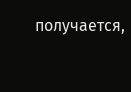получается,